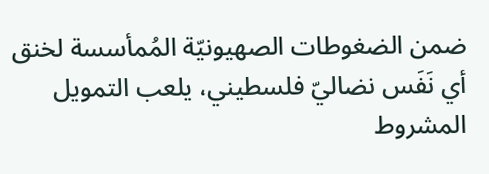ضمن الضغوطات الصهيونيّة المُمأسسة لخنق أي نَفَس نضاليّ فلسطيني، يلعب التمويل المشروط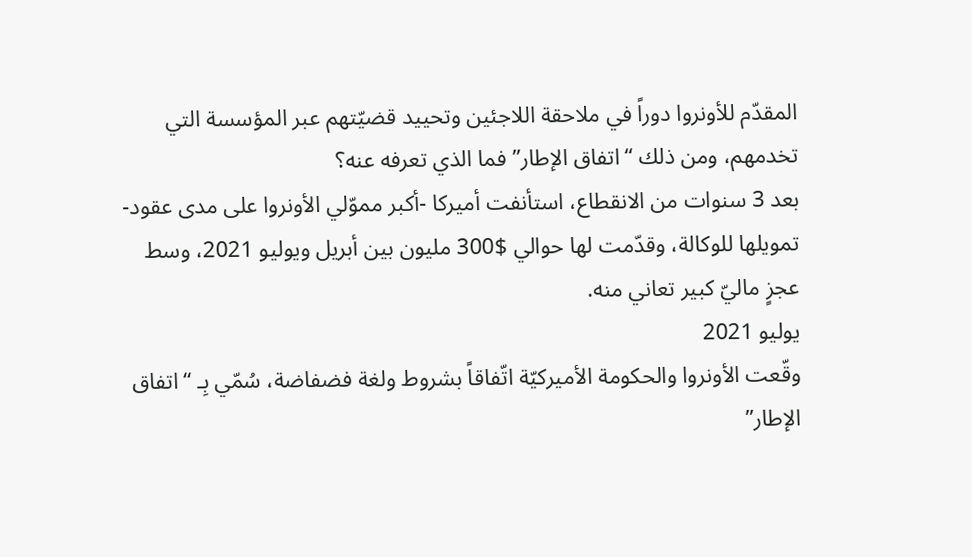المقدّم للأونروا دوراً في ملاحقة اللاجئين وتحييد قضيّتهم عبر المؤسسة التي تخدمهم، ومن ذلك “اتفاق الإطار” فما الذي تعرفه عنه؟
بعد 3 سنوات من الانقطاع، استأنفت أميركا -أكبر مموّلي الأونروا على مدى عقود- تمويلها للوكالة، وقدّمت لها حوالي $300 مليون بين أبريل ويوليو 2021، وسط عجزٍ ماليّ كبير تعاني منه.
يوليو 2021
وقّعت الأونروا والحكومة الأميركيّة اتّفاقاً بشروط ولغة فضفاضة، سُمّي بِـ “اتفاق الإطار”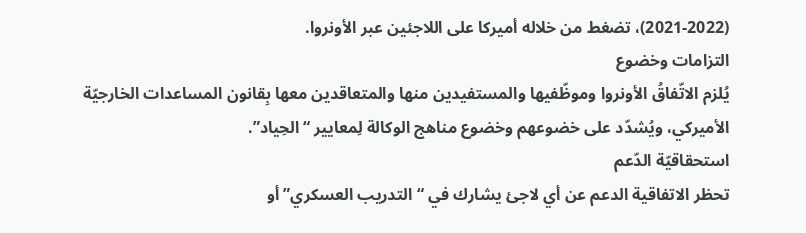(2021-2022)، تضغط من خلاله أميركا على اللاجئين عبر الأونروا.
التزامات وخضوع
يُلزم الاتّفاقُ الأونروا وموظّفيها والمستفيدين منها والمتعاقدين معها بِقانون المساعدات الخارجيّة الأميركي، ويُشدّد على خضوعهم وخضوع مناهج الوكالة لِمعايير “الحِياد”.
استحقاقيّة الدّعم
تحظر الاتفاقية الدعم عن أي لاجئ يشارك في “التدريب العسكري” أو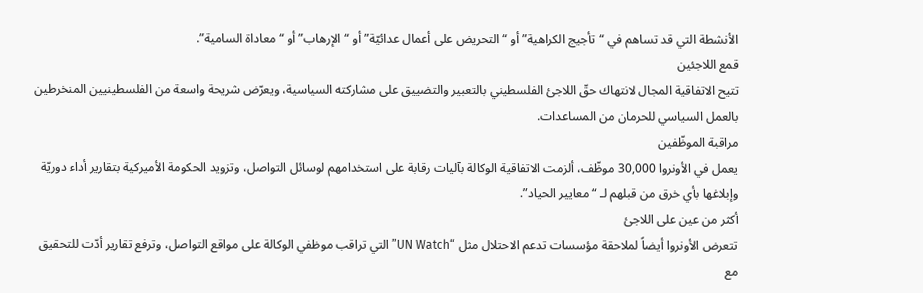الأنشطة التي قد تساهم في “تأجيج الكراهية” أو “التحريض على أعمال عدائيّة” أو “الإرهاب” أو “معاداة السامية”.
قمع اللاجئين
تتيح الاتفاقية المجال لانتهاك حقّ اللاجئ الفلسطيني بالتعبير والتضييق على مشاركته السياسية، ويعرّض شريحة واسعة من الفلسطينيين المنخرطين بالعمل السياسي للحرمان من المساعدات.
مراقبة الموظّفين
يعمل في الأونروا 30,000 موظّف، ألزمت الاتفاقية الوكالة بآليات رقابة على استخدامهم لوسائل التواصل، وتزويد الحكومة الأميركية بتقارير أداء دوريّة وإبلاغها بأي خرق من قبلهم لـ “معايير الحياد”.
أكثر من عين على اللاجئ
تتعرض الأونروا أيضاً لملاحقة مؤسسات تدعم الاحتلال مثل “UN Watch” التي تراقب موظفي الوكالة على مواقع التواصل، وترفع تقارير أدّت للتحقيق مع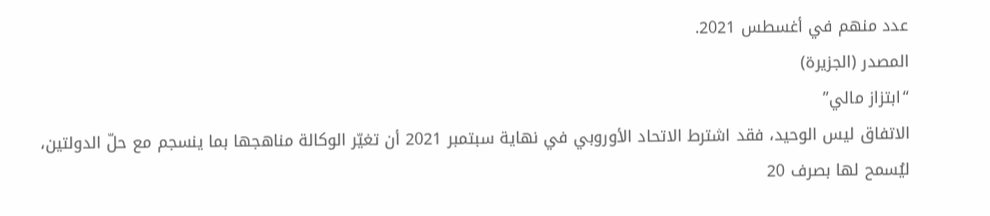عدد منهم في أغسطس 2021.
المصدر (الجزيرة)
“ابتزاز مالي”
الاتفاق ليس الوحيد، فقد اشترط الاتحاد الأوروبي في نهاية سبتمبر 2021 أن تغيّر الوكالة مناهجها بما ينسجم مع حلّ الدولتين، ليُسمح لها بصرف 20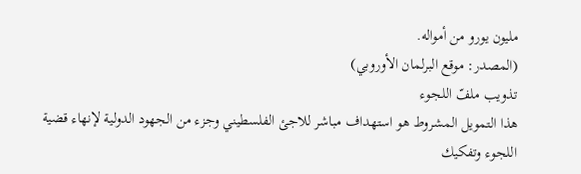مليون يورو من أمواله.
(المصدر: موقع البرلمان الأوروبي)
تذويب ملفّ اللجوء
هذا التمويل المشروط هو استهداف مباشر للاجئ الفلسطيني وجزء من الجهود الدولية لإنهاء قضية اللجوء وتفكيك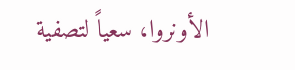الأونروا، سعياً لتصفية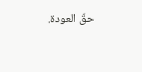حقّ العودة.